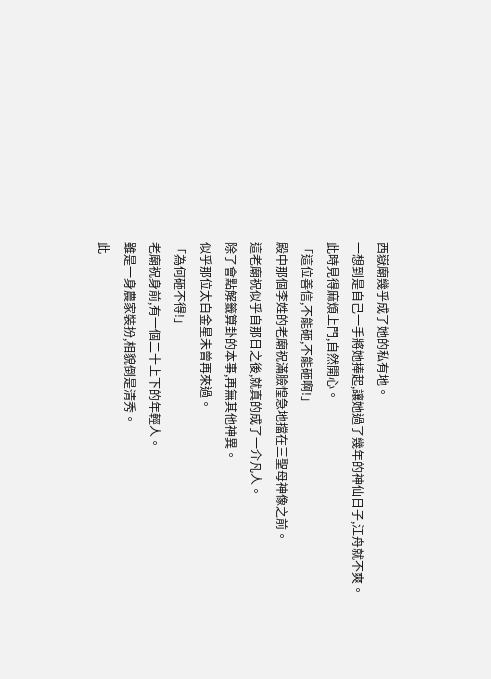西嶽廟幾乎成了她的私有地。
一想到是自己一手將她捧起,讓她過了幾年的神仙日子,江舟就不爽。
此時見得麻煩上門,自然開心。
「這位善信,不能砸,不能砸啊!」
殿中那個李姓的老廟祝滿臉惶急地擋在三聖母神像之前。
這老廟祝似乎自那日之後,就真的成了一介凡人。
除了會點解籤算卦的本事,再無其他神異。
似乎那位太白金星未曾再來過。
「為何砸不得!」
老廟祝身前,有一個二十上下的年輕人。
雖是一身農家裝扮,相貌倒是清秀。
此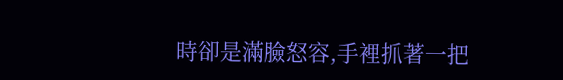時卻是滿臉怒容,手裡抓著一把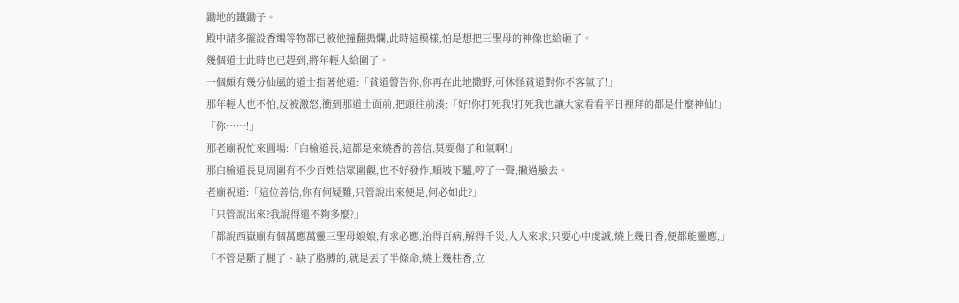鋤地的鐵鋤子。
殿中諸多擺設香燭等物都已被他撞翻搗爛,此時這模樣,怕是想把三聖母的神像也給砸了。
幾個道士此時也已趕到,將年輕人給圍了。
一個頗有幾分仙風的道士指著他道:「貧道警告你,你再在此地撒野,可休怪貧道對你不客氣了!」
那年輕人也不怕,反被激怒,衝到那道士面前,把頭往前湊:「好!你打死我!打死我也讓大家看看平日裡拜的都是什麼神仙!」
「你……!」
那老廟祝忙來圓場:「白榆道長,這都是來燒香的善信,莫要傷了和氣啊!」
那白榆道長見周圍有不少百姓信眾圍觀,也不好發作,順坡下驢,哼了一聲,撇過臉去。
老廟祝道:「這位善信,你有何疑難,只管說出來便是,何必如此?」
「只管說出來?我說得還不夠多麼?」
「都說西嶽廟有個萬應萬靈三聖母娘娘,有求必應,治得百病,解得千災,人人來求,只要心中虔誠,燒上幾日香,便都能靈應,」
「不管是斷了腿了、缺了胳膊的,就是丟了半條命,燒上幾柱香,立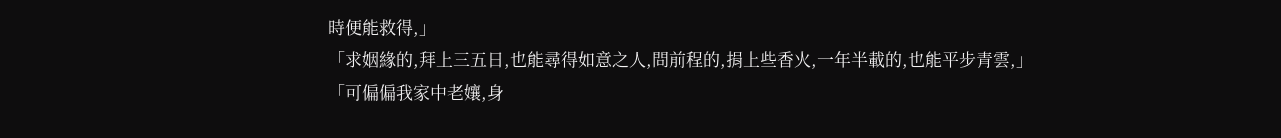時便能救得,」
「求姻緣的,拜上三五日,也能尋得如意之人,問前程的,捐上些香火,一年半載的,也能平步青雲,」
「可偏偏我家中老孃,身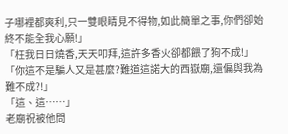子哪裡都爽利,只一雙眼睛見不得物,如此簡單之事,你們卻始終不能全我心願!」
「枉我日日燒香,天天叩拜,這許多香火卻都餵了狗不成!」
「你這不是騙人又是甚麼?難道這諾大的西嶽廟,還偏與我為難不成?!」
「這、這……」
老廟祝被他問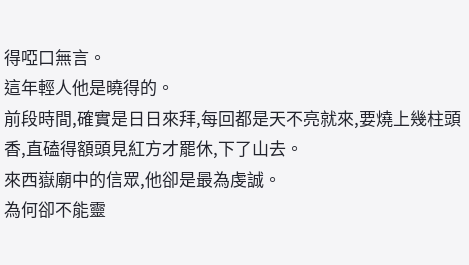得啞口無言。
這年輕人他是曉得的。
前段時間,確實是日日來拜,每回都是天不亮就來,要燒上幾柱頭香,直磕得額頭見紅方才罷休,下了山去。
來西嶽廟中的信眾,他卻是最為虔誠。
為何卻不能靈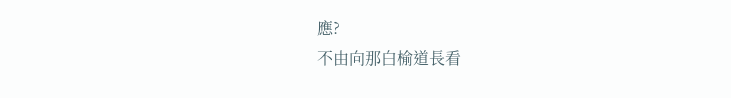應?
不由向那白榆道長看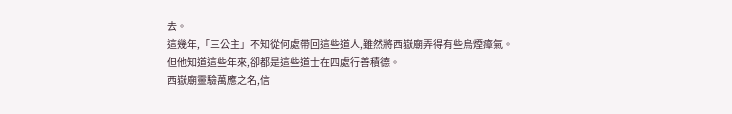去。
這幾年,「三公主」不知從何處帶回這些道人,雖然將西嶽廟弄得有些烏煙瘴氣。
但他知道這些年來,卻都是這些道士在四處行善積德。
西嶽廟靈驗萬應之名,信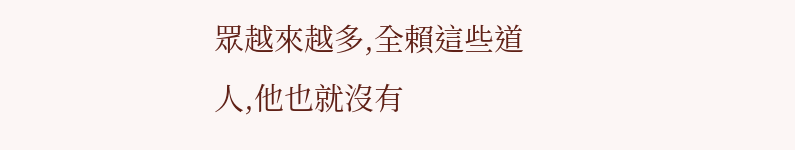眾越來越多,全賴這些道人,他也就沒有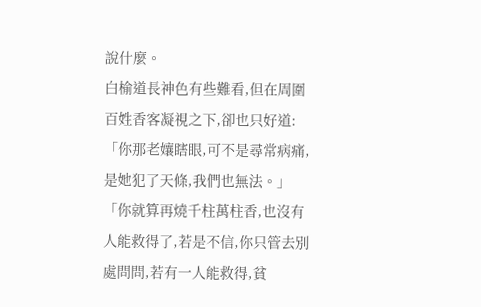說什麼。
白榆道長神色有些難看,但在周圍百姓香客凝視之下,卻也只好道:「你那老孃瞎眼,可不是尋常病痛,是她犯了天條,我們也無法。」
「你就算再燒千柱萬柱香,也沒有人能救得了,若是不信,你只管去別處問問,若有一人能救得,貧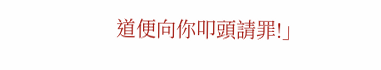道便向你叩頭請罪!」